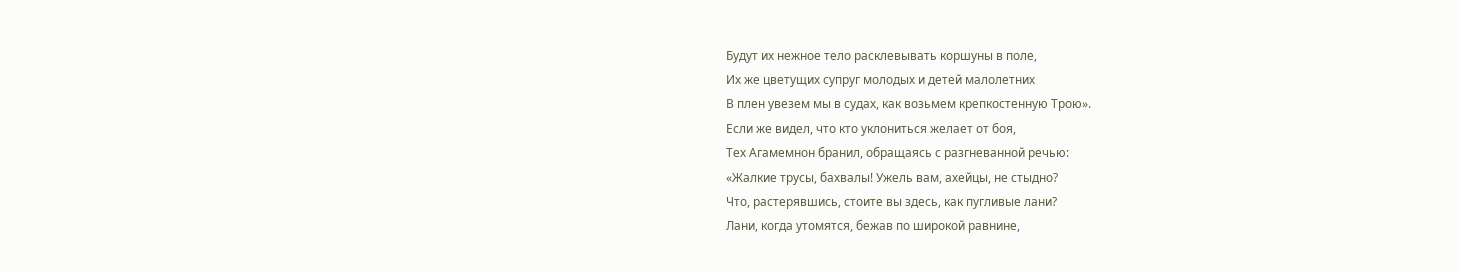Будут их нежное тело расклевывать коршуны в поле,
Их же цветущих супруг молодых и детей малолетних
В плен увезем мы в судах, как возьмем крепкостенную Трою».
Если же видел, что кто уклониться желает от боя,
Тех Агамемнон бранил, обращаясь с разгневанной речью:
«Жалкие трусы, бахвалы! Ужель вам, ахейцы, не стыдно?
Что, растерявшись, стоите вы здесь, как пугливые лани?
Лани, когда утомятся, бежав по широкой равнине,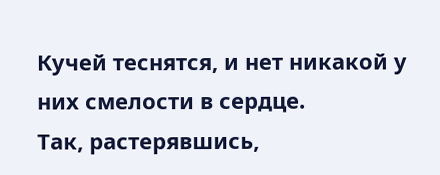Кучей теснятся, и нет никакой у них смелости в сердце.
Так, растерявшись,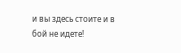и вы здесь стоите и в бой не идете!